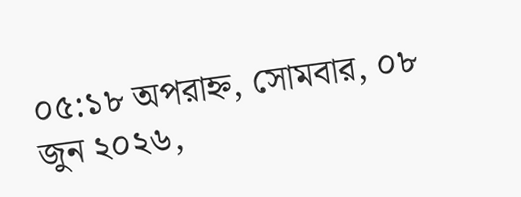০৫:১৮ অপরাহ্ন, সোমবার, ০৮ জুন ২০২৬,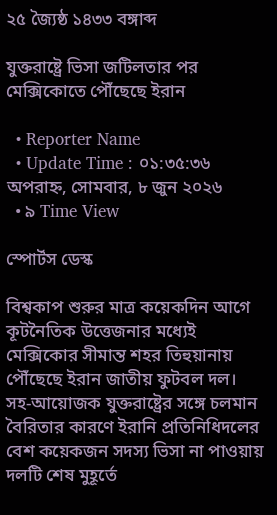২৫ জ্যৈষ্ঠ ১৪৩৩ বঙ্গাব্দ

যুক্তরাষ্ট্রে ভিসা জটিলতার পর মেক্সিকোতে পৌঁছেছে ইরান

  • Reporter Name
  • Update Time : ০১:৩৫:৩৬ অপরাহ্ন, সোমবার, ৮ জুন ২০২৬
  • ৯ Time View

স্পোর্টস ডেস্ক

বিশ্বকাপ শুরুর মাত্র কয়েকদিন আগে কূটনৈতিক উত্তেজনার মধ্যেই মেক্সিকোর সীমান্ত শহর তিহুয়ানায় পৌঁছেছে ইরান জাতীয় ফুটবল দল। সহ-আয়োজক যুক্তরাষ্ট্রের সঙ্গে চলমান বৈরিতার কারণে ইরানি প্রতিনিধিদলের বেশ কয়েকজন সদস্য ভিসা না পাওয়ায় দলটি শেষ মুহূর্তে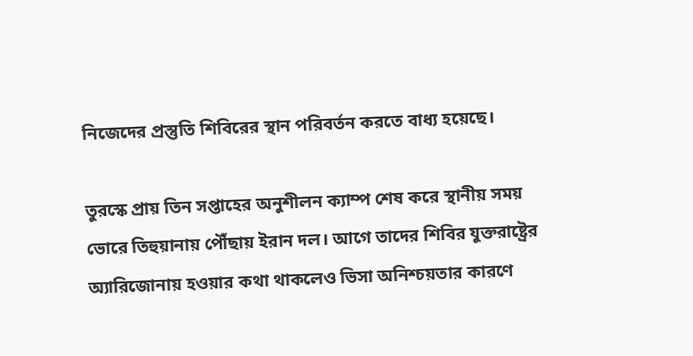নিজেদের প্রস্তুতি শিবিরের স্থান পরিবর্তন করতে বাধ্য হয়েছে।

তুরস্কে প্রায় তিন সপ্তাহের অনুশীলন ক্যাম্প শেষ করে স্থানীয় সময় ভোরে তিহুয়ানায় পৌঁছায় ইরান দল। আগে তাদের শিবির যুক্তরাষ্ট্রের অ্যারিজোনায় হওয়ার কথা থাকলেও ভিসা অনিশ্চয়তার কারণে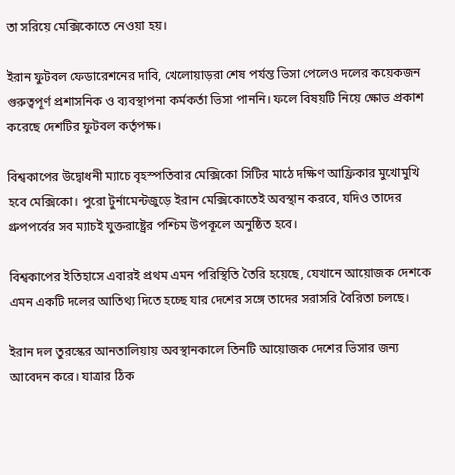তা সরিয়ে মেক্সিকোতে নেওয়া হয়।

ইরান ফুটবল ফেডারেশনের দাবি, খেলোয়াড়রা শেষ পর্যন্ত ভিসা পেলেও দলের কয়েকজন গুরুত্বপূর্ণ প্রশাসনিক ও ব্যবস্থাপনা কর্মকর্তা ভিসা পাননি। ফলে বিষয়টি নিয়ে ক্ষোভ প্রকাশ করেছে দেশটির ফুটবল কর্তৃপক্ষ।

বিশ্বকাপের উদ্বোধনী ম্যাচে বৃহস্পতিবার মেক্সিকো সিটির মাঠে দক্ষিণ আফ্রিকার মুখোমুখি হবে মেক্সিকো। পুরো টুর্নামেন্টজুড়ে ইরান মেক্সিকোতেই অবস্থান করবে, যদিও তাদের গ্রুপপর্বের সব ম্যাচই যুক্তরাষ্ট্রের পশ্চিম উপকূলে অনুষ্ঠিত হবে।

বিশ্বকাপের ইতিহাসে এবারই প্রথম এমন পরিস্থিতি তৈরি হয়েছে, যেখানে আয়োজক দেশকে এমন একটি দলের আতিথ্য দিতে হচ্ছে যার দেশের সঙ্গে তাদের সরাসরি বৈরিতা চলছে।

ইরান দল তুরস্কের আনতালিয়ায় অবস্থানকালে তিনটি আয়োজক দেশের ভিসার জন্য আবেদন করে। যাত্রার ঠিক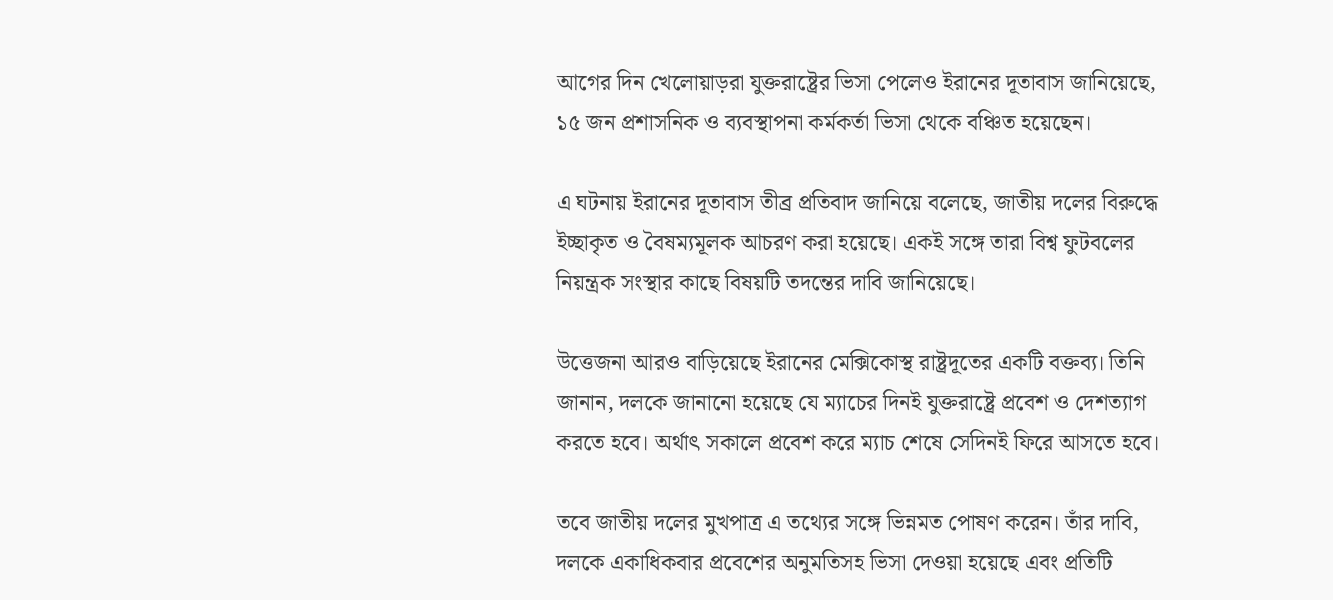আগের দিন খেলোয়াড়রা যুক্তরাষ্ট্রের ভিসা পেলেও ইরানের দূতাবাস জানিয়েছে, ১৫ জন প্রশাসনিক ও ব্যবস্থাপনা কর্মকর্তা ভিসা থেকে বঞ্চিত হয়েছেন।

এ ঘটনায় ইরানের দূতাবাস তীব্র প্রতিবাদ জানিয়ে বলেছে, জাতীয় দলের বিরুদ্ধে ইচ্ছাকৃত ও বৈষম্যমূলক আচরণ করা হয়েছে। একই সঙ্গে তারা বিশ্ব ফুটবলের নিয়ন্ত্রক সংস্থার কাছে বিষয়টি তদন্তের দাবি জানিয়েছে।

উত্তেজনা আরও বাড়িয়েছে ইরানের মেক্সিকোস্থ রাষ্ট্রদূতের একটি বক্তব্য। তিনি জানান, দলকে জানানো হয়েছে যে ম্যাচের দিনই যুক্তরাষ্ট্রে প্রবেশ ও দেশত্যাগ করতে হবে। অর্থাৎ সকালে প্রবেশ করে ম্যাচ শেষে সেদিনই ফিরে আসতে হবে।

তবে জাতীয় দলের মুখপাত্র এ তথ্যের সঙ্গে ভিন্নমত পোষণ করেন। তাঁর দাবি, দলকে একাধিকবার প্রবেশের অনুমতিসহ ভিসা দেওয়া হয়েছে এবং প্রতিটি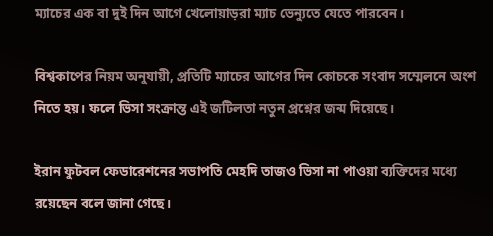ম্যাচের এক বা দুই দিন আগে খেলোয়াড়রা ম্যাচ ভেন্যুতে যেতে পারবেন।

বিশ্বকাপের নিয়ম অনুযায়ী, প্রতিটি ম্যাচের আগের দিন কোচকে সংবাদ সম্মেলনে অংশ নিতে হয়। ফলে ভিসা সংক্রান্ত এই জটিলতা নতুন প্রশ্নের জন্ম দিয়েছে।

ইরান ফুটবল ফেডারেশনের সভাপতি মেহদি তাজও ভিসা না পাওয়া ব্যক্তিদের মধ্যে রয়েছেন বলে জানা গেছে।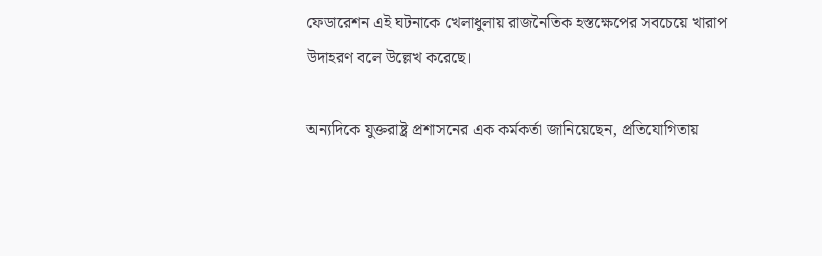ফেডারেশন এই ঘটনাকে খেলাধুলায় রাজনৈতিক হস্তক্ষেপের সবচেয়ে খারাপ উদাহরণ বলে উল্লেখ করেছে।

অন্যদিকে যুক্তরাষ্ট্র প্রশাসনের এক কর্মকর্তা জানিয়েছেন, প্রতিযোগিতায়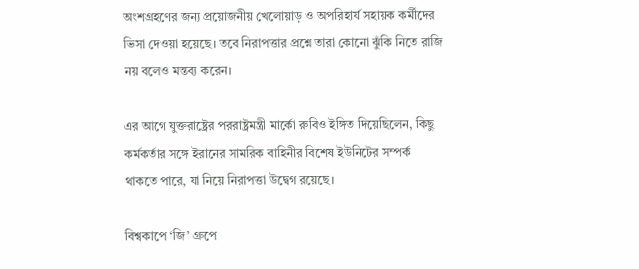অংশগ্রহণের জন্য প্রয়োজনীয় খেলোয়াড় ও অপরিহার্য সহায়ক কর্মীদের ভিসা দেওয়া হয়েছে। তবে নিরাপত্তার প্রশ্নে তারা কোনো ঝুঁকি নিতে রাজি নয় বলেও মন্তব্য করেন।

এর আগে যুক্তরাষ্ট্রের পররাষ্ট্রমন্ত্রী মার্কো রুবিও ইঙ্গিত দিয়েছিলেন, কিছু কর্মকর্তার সঙ্গে ইরানের সামরিক বাহিনীর বিশেষ ইউনিটের সম্পর্ক থাকতে পারে, যা নিয়ে নিরাপত্তা উদ্বেগ রয়েছে।

বিশ্বকাপে ‘জি’ গ্রুপে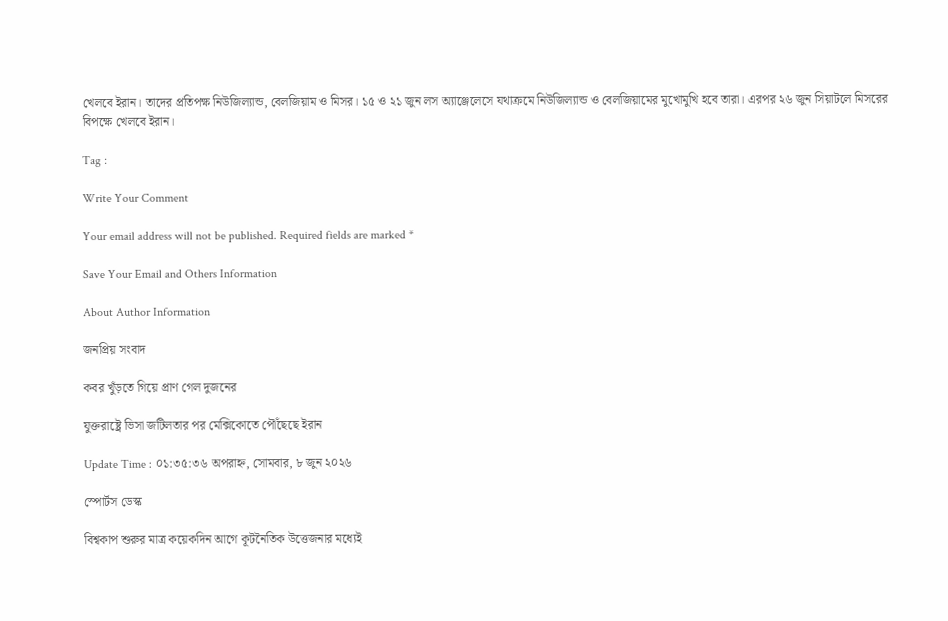খেলবে ইরান। তাদের প্রতিপক্ষ নিউজিল্যান্ড, বেলজিয়াম ও মিসর। ১৫ ও ২১ জুন লস অ্যাঞ্জেলেসে যথাক্রমে নিউজিল্যান্ড ও বেলজিয়ামের মুখোমুখি হবে তারা। এরপর ২৬ জুন সিয়াটলে মিসরের বিপক্ষে খেলবে ইরান।

Tag :

Write Your Comment

Your email address will not be published. Required fields are marked *

Save Your Email and Others Information

About Author Information

জনপ্রিয় সংবাদ

কবর খুঁড়তে গিয়ে প্রাণ গেল দুজনের

যুক্তরাষ্ট্রে ভিসা জটিলতার পর মেক্সিকোতে পৌঁছেছে ইরান

Update Time : ০১:৩৫:৩৬ অপরাহ্ন, সোমবার, ৮ জুন ২০২৬

স্পোর্টস ডেস্ক

বিশ্বকাপ শুরুর মাত্র কয়েকদিন আগে কূটনৈতিক উত্তেজনার মধ্যেই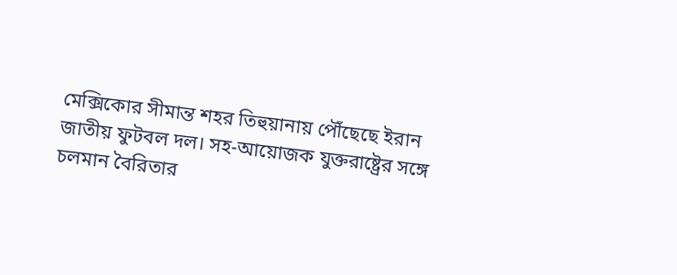মেক্সিকোর সীমান্ত শহর তিহুয়ানায় পৌঁছেছে ইরান জাতীয় ফুটবল দল। সহ-আয়োজক যুক্তরাষ্ট্রের সঙ্গে চলমান বৈরিতার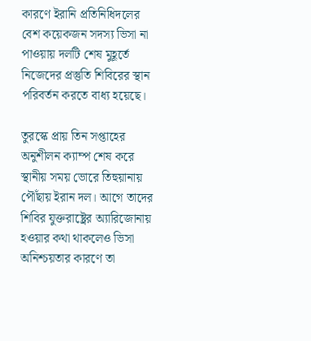কারণে ইরানি প্রতিনিধিদলের বেশ কয়েকজন সদস্য ভিসা না পাওয়ায় দলটি শেষ মুহূর্তে নিজেদের প্রস্তুতি শিবিরের স্থান পরিবর্তন করতে বাধ্য হয়েছে।

তুরস্কে প্রায় তিন সপ্তাহের অনুশীলন ক্যাম্প শেষ করে স্থানীয় সময় ভোরে তিহুয়ানায় পৌঁছায় ইরান দল। আগে তাদের শিবির যুক্তরাষ্ট্রের অ্যারিজোনায় হওয়ার কথা থাকলেও ভিসা অনিশ্চয়তার কারণে তা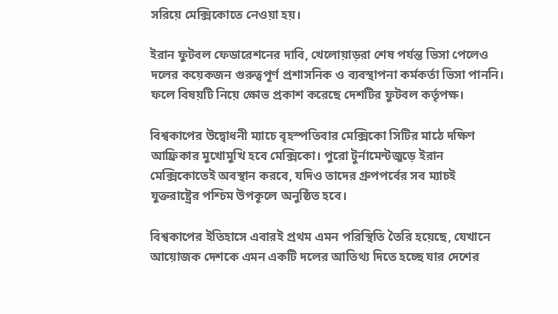সরিয়ে মেক্সিকোতে নেওয়া হয়।

ইরান ফুটবল ফেডারেশনের দাবি, খেলোয়াড়রা শেষ পর্যন্ত ভিসা পেলেও দলের কয়েকজন গুরুত্বপূর্ণ প্রশাসনিক ও ব্যবস্থাপনা কর্মকর্তা ভিসা পাননি। ফলে বিষয়টি নিয়ে ক্ষোভ প্রকাশ করেছে দেশটির ফুটবল কর্তৃপক্ষ।

বিশ্বকাপের উদ্বোধনী ম্যাচে বৃহস্পতিবার মেক্সিকো সিটির মাঠে দক্ষিণ আফ্রিকার মুখোমুখি হবে মেক্সিকো। পুরো টুর্নামেন্টজুড়ে ইরান মেক্সিকোতেই অবস্থান করবে, যদিও তাদের গ্রুপপর্বের সব ম্যাচই যুক্তরাষ্ট্রের পশ্চিম উপকূলে অনুষ্ঠিত হবে।

বিশ্বকাপের ইতিহাসে এবারই প্রথম এমন পরিস্থিতি তৈরি হয়েছে, যেখানে আয়োজক দেশকে এমন একটি দলের আতিথ্য দিতে হচ্ছে যার দেশের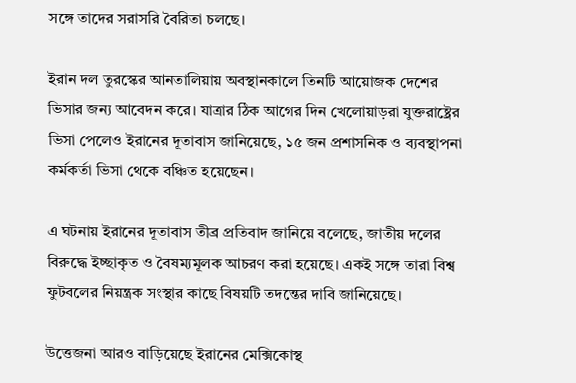সঙ্গে তাদের সরাসরি বৈরিতা চলছে।

ইরান দল তুরস্কের আনতালিয়ায় অবস্থানকালে তিনটি আয়োজক দেশের ভিসার জন্য আবেদন করে। যাত্রার ঠিক আগের দিন খেলোয়াড়রা যুক্তরাষ্ট্রের ভিসা পেলেও ইরানের দূতাবাস জানিয়েছে, ১৫ জন প্রশাসনিক ও ব্যবস্থাপনা কর্মকর্তা ভিসা থেকে বঞ্চিত হয়েছেন।

এ ঘটনায় ইরানের দূতাবাস তীব্র প্রতিবাদ জানিয়ে বলেছে, জাতীয় দলের বিরুদ্ধে ইচ্ছাকৃত ও বৈষম্যমূলক আচরণ করা হয়েছে। একই সঙ্গে তারা বিশ্ব ফুটবলের নিয়ন্ত্রক সংস্থার কাছে বিষয়টি তদন্তের দাবি জানিয়েছে।

উত্তেজনা আরও বাড়িয়েছে ইরানের মেক্সিকোস্থ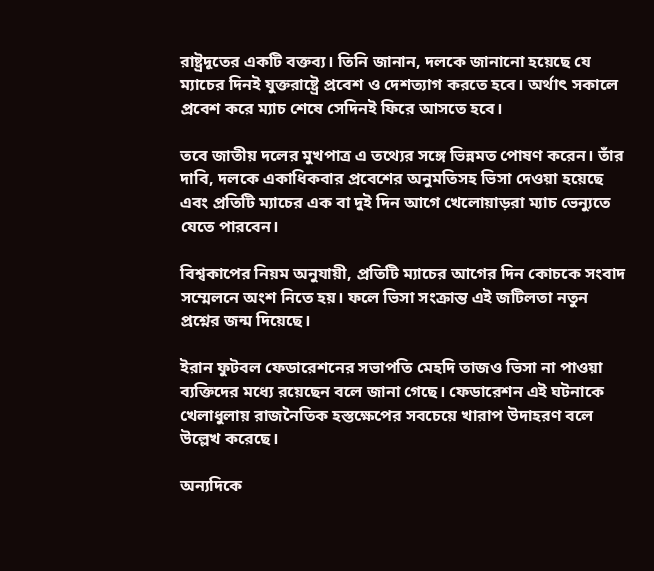রাষ্ট্রদূতের একটি বক্তব্য। তিনি জানান, দলকে জানানো হয়েছে যে ম্যাচের দিনই যুক্তরাষ্ট্রে প্রবেশ ও দেশত্যাগ করতে হবে। অর্থাৎ সকালে প্রবেশ করে ম্যাচ শেষে সেদিনই ফিরে আসতে হবে।

তবে জাতীয় দলের মুখপাত্র এ তথ্যের সঙ্গে ভিন্নমত পোষণ করেন। তাঁর দাবি, দলকে একাধিকবার প্রবেশের অনুমতিসহ ভিসা দেওয়া হয়েছে এবং প্রতিটি ম্যাচের এক বা দুই দিন আগে খেলোয়াড়রা ম্যাচ ভেন্যুতে যেতে পারবেন।

বিশ্বকাপের নিয়ম অনুযায়ী, প্রতিটি ম্যাচের আগের দিন কোচকে সংবাদ সম্মেলনে অংশ নিতে হয়। ফলে ভিসা সংক্রান্ত এই জটিলতা নতুন প্রশ্নের জন্ম দিয়েছে।

ইরান ফুটবল ফেডারেশনের সভাপতি মেহদি তাজও ভিসা না পাওয়া ব্যক্তিদের মধ্যে রয়েছেন বলে জানা গেছে। ফেডারেশন এই ঘটনাকে খেলাধুলায় রাজনৈতিক হস্তক্ষেপের সবচেয়ে খারাপ উদাহরণ বলে উল্লেখ করেছে।

অন্যদিকে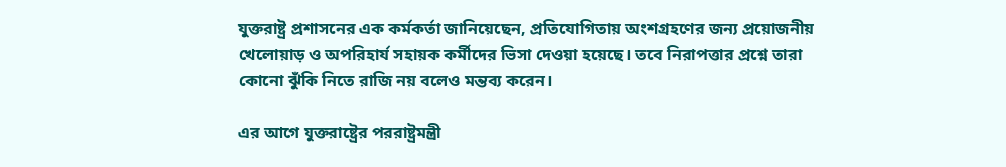যুক্তরাষ্ট্র প্রশাসনের এক কর্মকর্তা জানিয়েছেন, প্রতিযোগিতায় অংশগ্রহণের জন্য প্রয়োজনীয় খেলোয়াড় ও অপরিহার্য সহায়ক কর্মীদের ভিসা দেওয়া হয়েছে। তবে নিরাপত্তার প্রশ্নে তারা কোনো ঝুঁকি নিতে রাজি নয় বলেও মন্তব্য করেন।

এর আগে যুক্তরাষ্ট্রের পররাষ্ট্রমন্ত্রী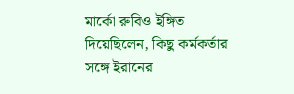মার্কো রুবিও ইঙ্গিত দিয়েছিলেন, কিছু কর্মকর্তার সঙ্গে ইরানের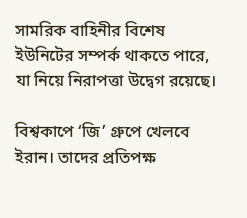সামরিক বাহিনীর বিশেষ ইউনিটের সম্পর্ক থাকতে পারে, যা নিয়ে নিরাপত্তা উদ্বেগ রয়েছে।

বিশ্বকাপে ‘জি’ গ্রুপে খেলবে ইরান। তাদের প্রতিপক্ষ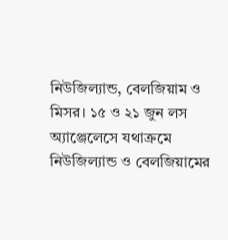নিউজিল্যান্ড, বেলজিয়াম ও মিসর। ১৫ ও ২১ জুন লস অ্যাঞ্জেলেসে যথাক্রমে নিউজিল্যান্ড ও বেলজিয়ামের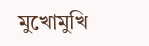মুখোমুখি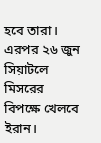হবে তারা। এরপর ২৬ জুন সিয়াটলে মিসরের বিপক্ষে খেলবে ইরান।